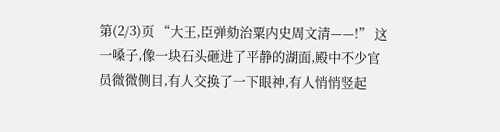第(2/3)页 “大王,臣弹劾治粟内史周文清——!” 这一嗓子,像一块石头砸进了平静的湖面,殿中不少官员微微侧目,有人交换了一下眼神,有人悄悄竖起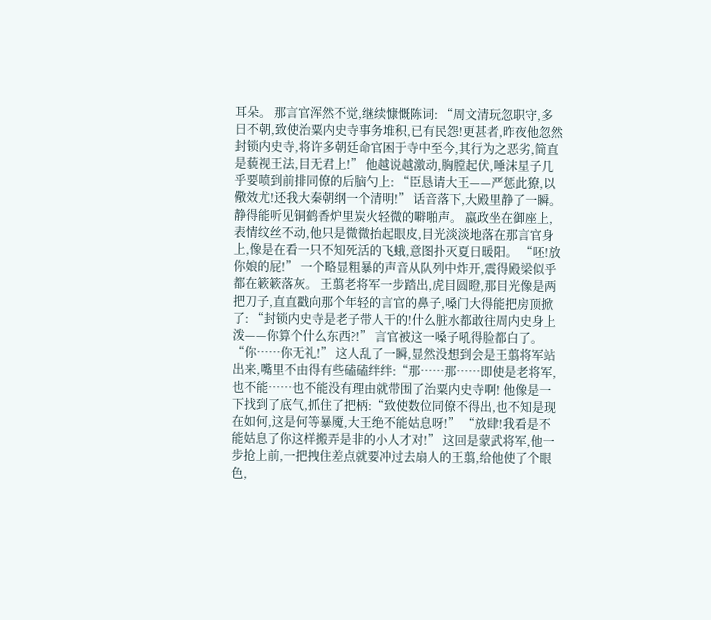耳朵。 那言官浑然不觉,继续慷慨陈词: “周文清玩忽职守,多日不朝,致使治粟内史寺事务堆积,已有民怨!更甚者,昨夜他忽然封锁内史寺,将许多朝廷命官困于寺中至今,其行为之恶劣,简直是藐视王法,目无君上!” 他越说越激动,胸膛起伏,唾沫星子几乎要喷到前排同僚的后脑勺上: “臣恳请大王——严惩此獠,以儆效尤!还我大秦朝纲一个清明!” 话音落下,大殿里静了一瞬。 静得能听见铜鹤香炉里炭火轻微的噼啪声。 嬴政坐在御座上,表情纹丝不动,他只是微微抬起眼皮,目光淡淡地落在那言官身上,像是在看一只不知死活的飞蛾,意图扑灭夏日暖阳。 “呸!放你娘的屁!” 一个略显粗暴的声音从队列中炸开,震得殿梁似乎都在簌簌落灰。 王翦老将军一步踏出,虎目圆瞪,那目光像是两把刀子,直直戳向那个年轻的言官的鼻子,嗓门大得能把房顶掀了: “封锁内史寺是老子带人干的!什么脏水都敢往周内史身上泼——你算个什么东西?!” 言官被这一嗓子吼得脸都白了。 “你……你无礼!” 这人乱了一瞬,显然没想到会是王翦将军站出来,嘴里不由得有些磕磕绊绊:“那……那……即使是老将军,也不能……也不能没有理由就带围了治粟内史寺啊! 他像是一下找到了底气,抓住了把柄:“致使数位同僚不得出,也不知是现在如何,这是何等暴魇,大王绝不能姑息呀!” “放肆!我看是不能姑息了你这样搬弄是非的小人才对!” 这回是蒙武将军,他一步抢上前,一把拽住差点就要冲过去扇人的王翦,给他使了个眼色,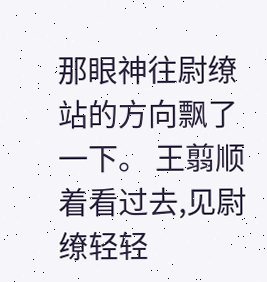那眼神往尉缭站的方向飘了一下。 王翦顺着看过去,见尉缭轻轻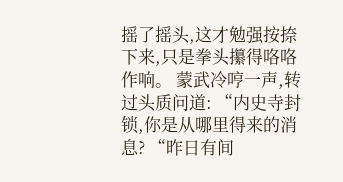摇了摇头,这才勉强按捺下来,只是拳头攥得咯咯作响。 蒙武冷哼一声,转过头质问道: “内史寺封锁,你是从哪里得来的消息? “昨日有间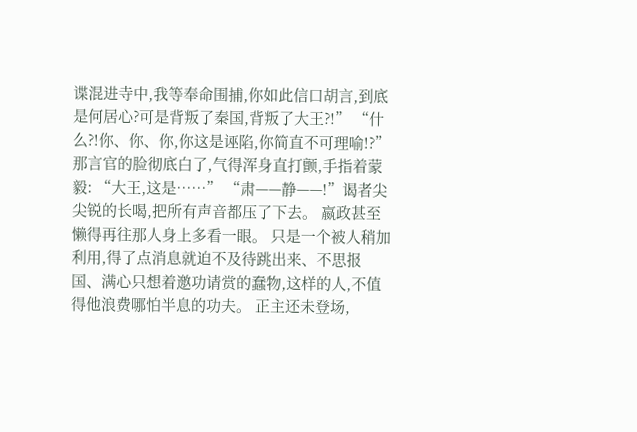谍混进寺中,我等奉命围捕,你如此信口胡言,到底是何居心?可是背叛了秦国,背叛了大王?!” “什么?!你、你、你,你这是诬陷,你简直不可理喻!?” 那言官的脸彻底白了,气得浑身直打颤,手指着蒙毅: “大王,这是……” “肃——静——!”谒者尖尖锐的长喝,把所有声音都压了下去。 嬴政甚至懒得再往那人身上多看一眼。 只是一个被人稍加利用,得了点消息就迫不及待跳出来、不思报国、满心只想着邀功请赏的蠢物,这样的人,不值得他浪费哪怕半息的功夫。 正主还未登场,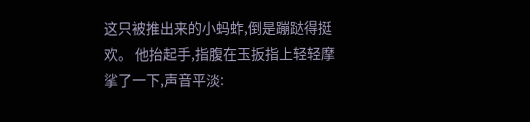这只被推出来的小蚂蚱,倒是蹦跶得挺欢。 他抬起手,指腹在玉扳指上轻轻摩挲了一下,声音平淡: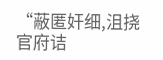“蔽匿奸细,沮挠官府诘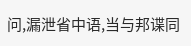问,漏泄省中语,当与邦谍同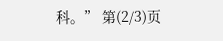科。” 第(2/3)页